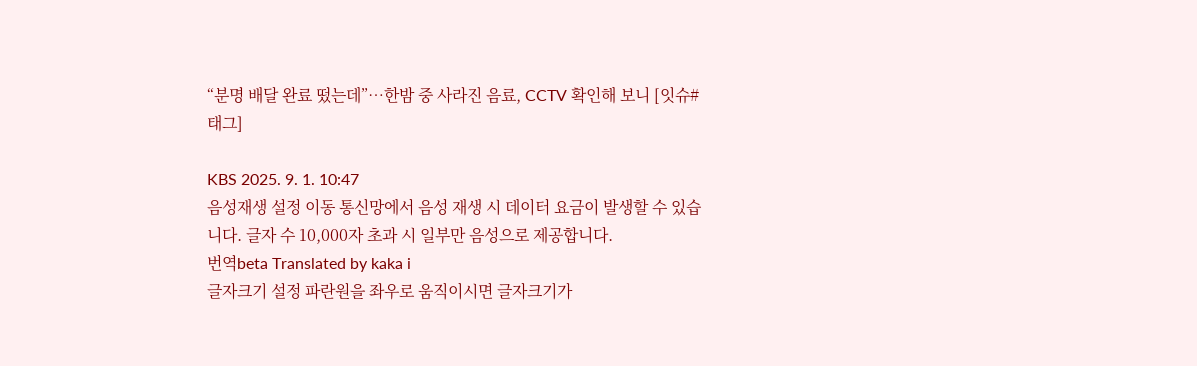“분명 배달 완료 떴는데”…한밤 중 사라진 음료, CCTV 확인해 보니 [잇슈#태그]

KBS 2025. 9. 1. 10:47
음성재생 설정 이동 통신망에서 음성 재생 시 데이터 요금이 발생할 수 있습니다. 글자 수 10,000자 초과 시 일부만 음성으로 제공합니다.
번역beta Translated by kaka i
글자크기 설정 파란원을 좌우로 움직이시면 글자크기가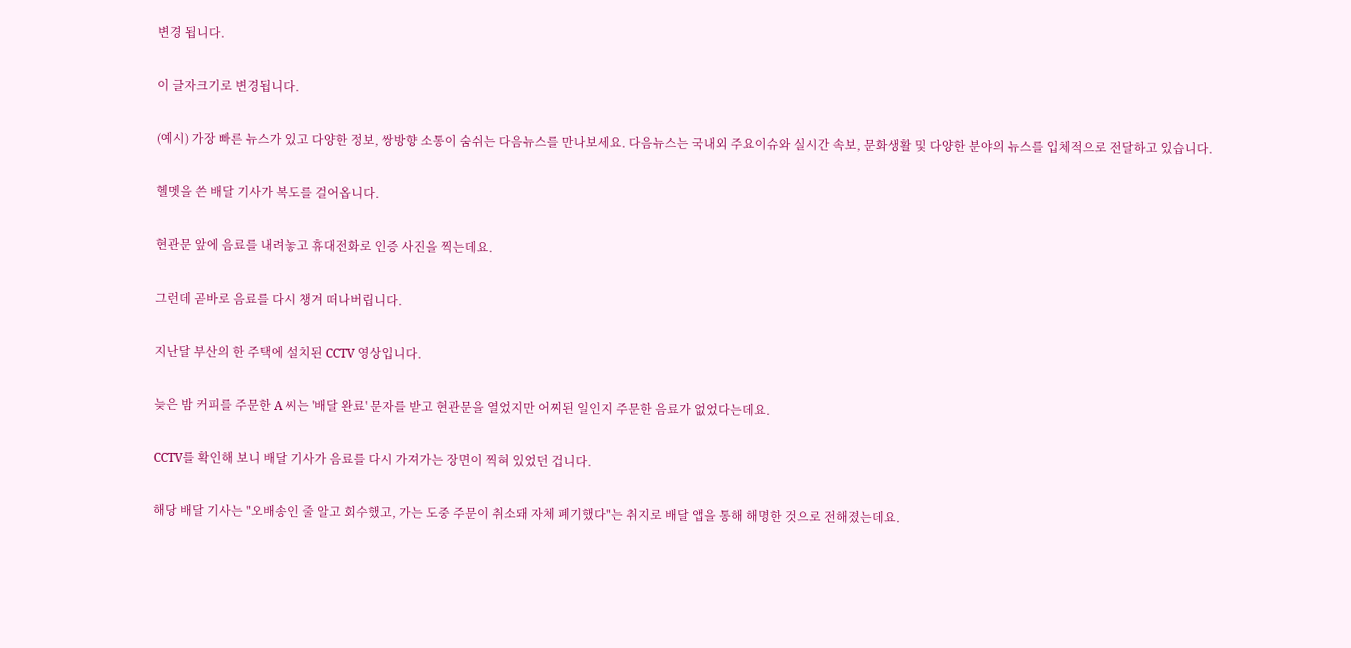변경 됩니다.

이 글자크기로 변경됩니다.

(예시) 가장 빠른 뉴스가 있고 다양한 정보, 쌍방향 소통이 숨쉬는 다음뉴스를 만나보세요. 다음뉴스는 국내외 주요이슈와 실시간 속보, 문화생활 및 다양한 분야의 뉴스를 입체적으로 전달하고 있습니다.

헬멧을 쓴 배달 기사가 복도를 걸어옵니다.

현관문 앞에 음료를 내려놓고 휴대전화로 인증 사진을 찍는데요.

그런데 곧바로 음료를 다시 챙겨 떠나버립니다.

지난달 부산의 한 주택에 설치된 CCTV 영상입니다.

늦은 밤 커피를 주문한 A 씨는 '배달 완료' 문자를 받고 현관문을 열었지만 어찌된 일인지 주문한 음료가 없었다는데요.

CCTV를 확인해 보니 배달 기사가 음료를 다시 가져가는 장면이 찍혀 있었던 겁니다.

해당 배달 기사는 "오배송인 줄 알고 회수했고, 가는 도중 주문이 취소돼 자체 폐기했다"는 취지로 배달 앱을 통해 해명한 것으로 전해졌는데요.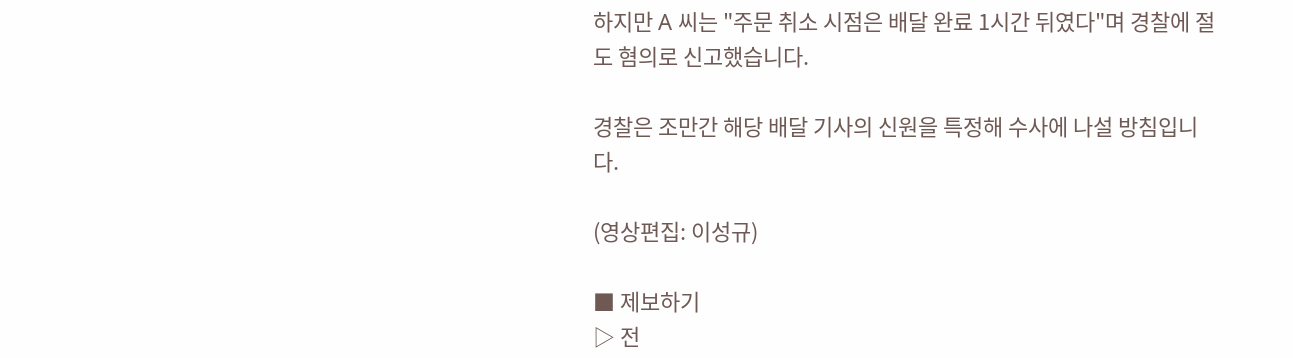하지만 A 씨는 "주문 취소 시점은 배달 완료 1시간 뒤였다"며 경찰에 절도 혐의로 신고했습니다.

경찰은 조만간 해당 배달 기사의 신원을 특정해 수사에 나설 방침입니다.

(영상편집: 이성규)

■ 제보하기
▷ 전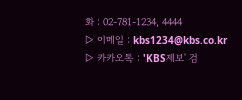화 : 02-781-1234, 4444
▷ 이메일 : kbs1234@kbs.co.kr
▷ 카카오톡 : 'KBS제보' 검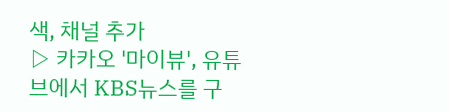색, 채널 추가
▷ 카카오 '마이뷰', 유튜브에서 KBS뉴스를 구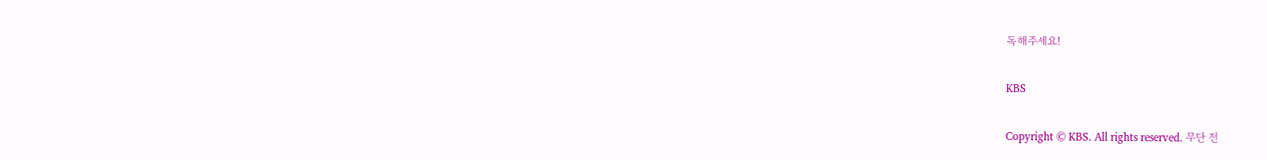독해주세요!

KBS

Copyright © KBS. All rights reserved. 무단 전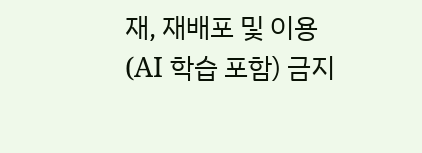재, 재배포 및 이용(AI 학습 포함) 금지